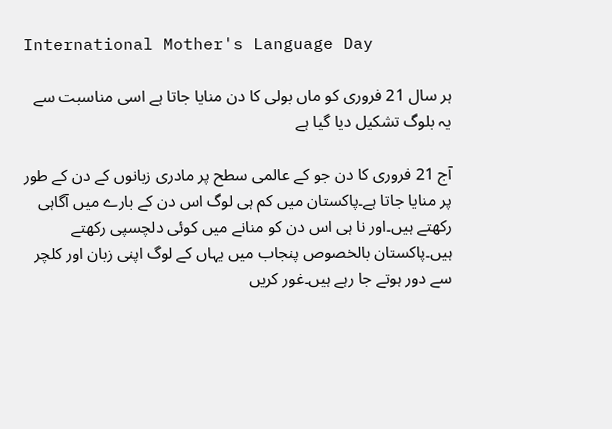International Mother's Language Day

ہر سال 21 فروری کو ماں بولی کا دن منایا جاتا ہے اسی مناسبت سے یہ بلوگ تشکیل دیا گیا ہے

آج 21 فروری کا دن جو کے عالمی سطح پر مادری زبانوں کے دن کے طور پر منایا جاتا ہے۔پاکستان میں کم ہی لوگ اس دن کے بارے میں آگاہی رکھتے ہیں۔اور نا ہی اس دن کو منانے میں کوئی دلچسپی رکھتے ہیں۔پاکستان بالخصوص پنجاب میں یہاں کے لوگ اپنی زبان اور کلچر سے دور ہوتے جا رہے ہیں۔غور کریں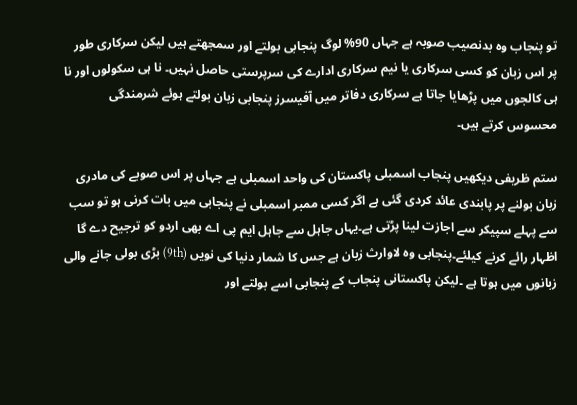تو پنجاب وہ بدنصیب صوبہ ہے جہاں 90% لوگ پنجابی بولتے اور سمجھتے ہیں لیکن سرکاری طور پر اس زبان کو کسی سرکاری یا نیم سرکاری ادارے کی سرپرستی حاصل نہیں۔ نا ہی سکولوں اور نا ہی کالجوں میں پڑھایا جاتا ہے سرکاری دفاتر میں آفیسرز پنجابی زبان بولتے ہوئے شرمندگی محسوس کرتے ہیں۔

ستم ظریفی دیکھیں پنجاب اسمبلی پاکستان کی واحد اسمبلی ہے جہاں پر اس صوبے کی مادری زبان بولنے پر پابندی عائد کردی گئی ہے اگر کسی ممبر اسمبلی نے پنجابی میں بات کرنی ہو تو سب سے پہلے سپیکر سے اجازت لینا پڑتی ہے۔یہاں جاہل سے جاہل ایم پی اے بھی اردو کو ترجیح دے گا اظہار رائے کرنے کیلئے۔پنجابی وہ لاوارث زبان ہے جس کا شمار دنیا کی نویں (9th) بڑی بولی جانے والی زبانوں میں ہوتا ہے ۔لیکن پاکستانی پنجاب کے پنجابی اسے بولتے اور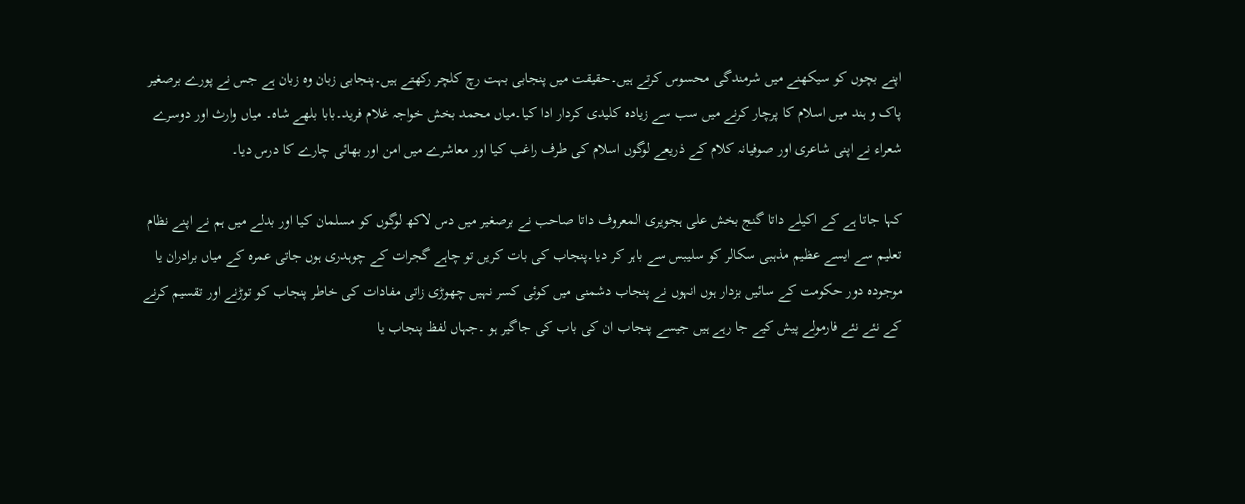اپنے بچوں کو سیکھنے میں شرمندگی محسوس کرتے ہیں۔حقیقت میں پنجابی بہت رچ کلچر رکھتے ہیں۔پنجابی زبان وہ زبان ہے جس نے پورے برصغیر پاک و ہند میں اسلام کا پرچار کرنے میں سب سے زیادہ کلیدی کردار ادا کیا۔میاں محمد بخش خواجہ غلام فرید۔بابا بلھے شاہ۔ میاں وارث اور دوسرے شعراء نے اپنی شاعری اور صوفیانہ کلام کے ذریعے لوگوں اسلام کی طرف راغب کیا اور معاشرے میں امن اور بھائی چارے کا درس دیا۔

کہا جاتا ہے کے اکیلے داتا گنج بخش علی ہجویری المعروف داتا صاحب نے برصغیر میں دس لاکھ لوگوں کو مسلمان کیا اور بدلے میں ہم نے اپنے نظام تعلیم سے ایسے عظیم مذہبی سکالر کو سلیبس سے باہر کر دیا۔پنجاب کی بات کریں تو چاہے گجرات کے چوہدری ہوں جاتی عمرہ کے میاں برادران یا موجودہ دور حکومت کے سائیں بزدار ہوں انہوں نے پنجاب دشمنی میں کوئی کسر نہیں چھوڑی زاتی مفادات کی خاطر پنجاب کو توڑنے اور تقسیم کرنے کے نئے نئے فارمولے پیش کیے جا رہے ہیں جیسے پنجاب ان کی باب کی جاگیر ہو ۔جہاں لفظ پنجاب یا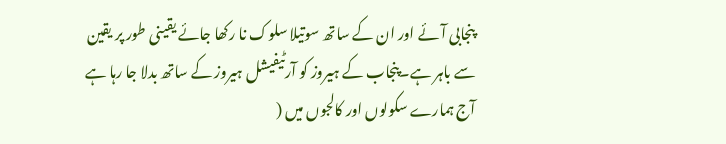پنجابی آئے اور ان کے ساتھ سوتیلا سلوک نا رکھا جائے یقینی طور پر یقین سے باہر ہے۔پنجاب کے ہیروز کو آرٹیفیشل ہیروز کے ساتھ بدلا جا رہا ہے آج ہمارے سکولوں اور کالجوں میں (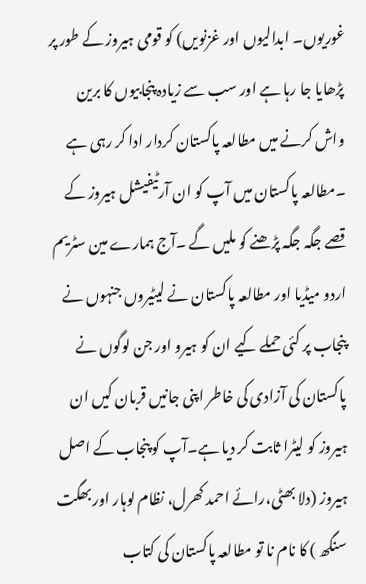غوریوں۔ ابدالیوں اور غزنویں) کو قومی ہیروز کے طور پر پڑھایا جا رہا ہے اور سب سے زیادہ پنجابیوں کا برین واش کرنے میں مطالعہ پاکستان کردار ادا کر رہی ہے ۔مطالعہ پاکستان میں آپ کو ان آرٹیفیشل ہیروز کے قصے جگہ جگہ پڑھنے کو ملیں گے ۔آج ہمارے مین سٹریم اردو میڈیا اور مطالعہ پاکستان نے لیٹیروں جنہوں نے پنجاب پر کئی حملے کیے ان کو ہیرو اور جن لوگوں نے پاکستان کی آزادی کی خاطر اپنی جانیں قربان کیں ان ہیروز کو لیٹرا ثابت کر دیا ہے۔آپ کو پنجاب کے اصل ہیروز (دلا بھٹی،رائے احمد کھرل، نظام لوہار اور بھگت سنگھ ) کا نام نا تو مطالعہ پاکستان کی کتاب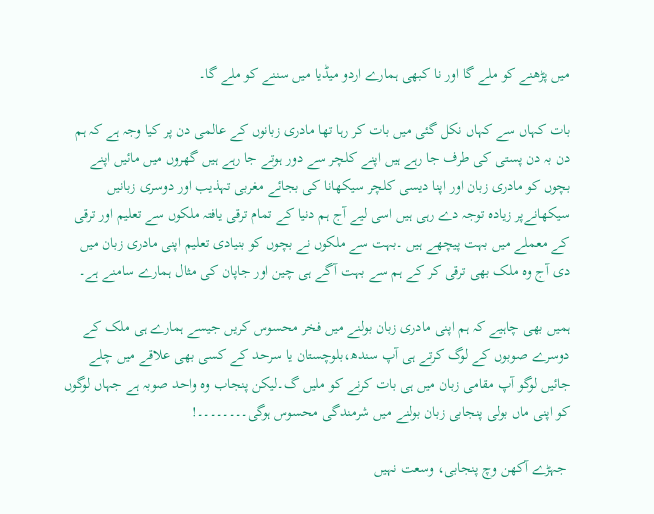میں پڑھنے کو ملے گا اور نا کبھی ہمارے اردو میڈیا میں سننے کو ملے گا۔

بات کہاں سے کہاں نکل گئی میں بات کر رہا تھا مادری زبانوں کے عالمی دن پر کیا وجہ ہے کہ ہم دن بہ دن پستی کی طرف جا رہے ہیں اپنے کلچر سے دور ہوتے جا رہے ہیں گھروں میں مائیں اپنے بچوں کو مادری زبان اور اپنا دیسی کلچر سیکھانا کی بجائے مغربی تہذیب اور دوسری زبانیں سیکھانےپر زیادہ توجہ دے رہی ہیں اسی لیے آج ہم دنیا کے تمام ترقی یافتہ ملکوں سے تعلیم اور ترقی کے معملے میں بہت پیچھے ہیں ۔بہت سے ملکوں نے بچوں کو بنیادی تعلیم اپنی مادری زبان میں دی آج وہ ملک بھی ترقی کر کے ہم سے بہت آگے ہی چین اور جاپان کی مثال ہمارے سامنے ہے۔

ہمیں بھی چاہیے کہ ہم اپنی مادری زبان بولنے میں فخر محسوس کریں جیسے ہمارے ہی ملک کے دوسرے صوبوں کے لوگ کرتے ہی آپ سندھ،بلوچستان یا سرحد کے کسی بھی علاقے میں چلے جائیں لوگو آپ مقامی زبان میں ہی بات کرنے کو ملیں گ۔لیکن پنجاب وہ واحد صوبہ ہے جہاں لوگوں کو اپنی ماں بولی پنجابی زبان بولنے میں شرمندگی محسوس ہوگی۔۔۔۔۔۔۔۔!

 جہڑے آکھن وچ پنجابی، وسعت نہیں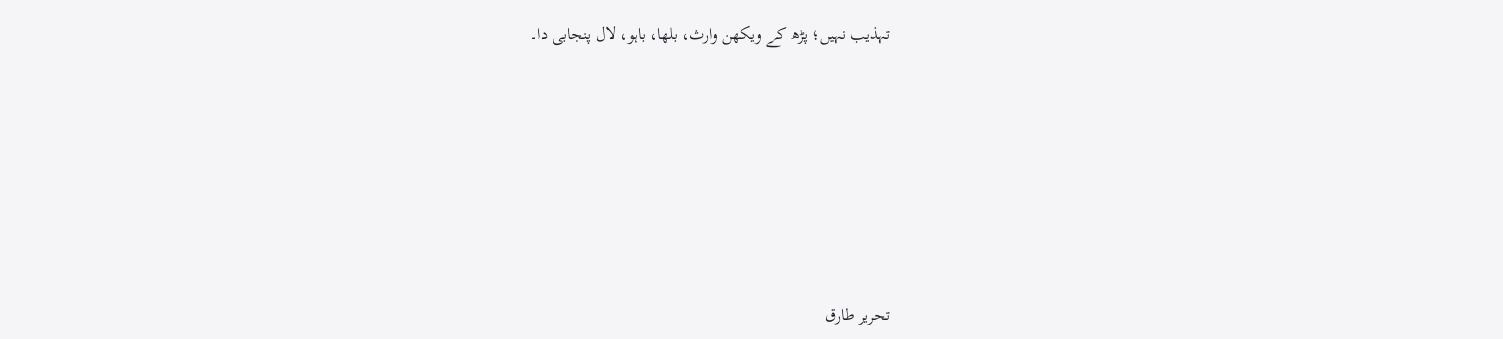تہذیب نہیں؛ پڑھ کے ویکھن وارث، بلھا، باہو، لال پنجابی دا۔









تحریر طارق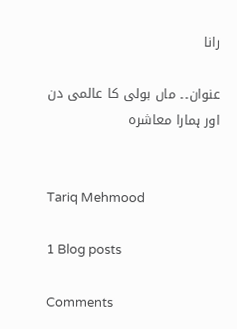رانا

عنوان۔۔ ماں بولی کا عالمی دن اور ہمارا معاشرہ


Tariq Mehmood

1 Blog posts

Comments